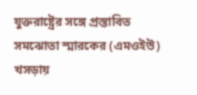যুক্তরাষ্ট্রের সঙ্গে প্রস্তাবিত সমঝোতা স্মারকের (এমওইউ) খসড়ায়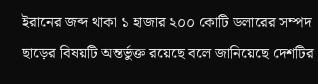ইরানের জব্দ থাকা ১ হাজার ২০০ কোটি ডলারের সম্পদ ছাড়ের বিষয়টি অন্তর্ভুক্ত রয়েছে বলে জানিয়েছে দেশটির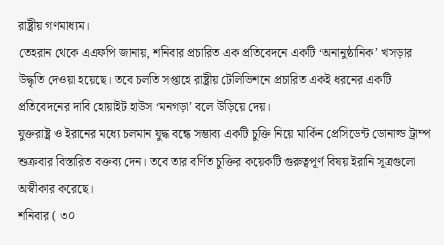রাষ্ট্রীয় গণমাধ্যম।
তেহরান থেকে এএফপি জানায়, শনিবার প্রচারিত এক প্রতিবেদনে একটি ‘অনানুষ্ঠানিক’ খসড়ার উদ্ধৃতি দেওয়া হয়েছে। তবে চলতি সপ্তাহে রাষ্ট্রীয় টেলিভিশনে প্রচারিত একই ধরনের একটি প্রতিবেদনের দাবি হোয়াইট হাউস ‘মনগড়া’ বলে উড়িয়ে দেয়।
যুক্তরাষ্ট্র ও ইরানের মধ্যে চলমান যুদ্ধ বন্ধে সম্ভাব্য একটি চুক্তি নিয়ে মার্কিন প্রেসিডেন্ট ডোনাল্ড ট্রাম্প শুক্রবার বিস্তারিত বক্তব্য দেন। তবে তার বর্ণিত চুক্তির কয়েকটি গুরুত্বপূর্ণ বিষয় ইরানি সূত্রগুলো অস্বীকার করেছে।
শনিবার ( ৩০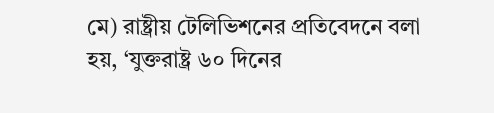মে) রাষ্ট্রীয় টেলিভিশনের প্রতিবেদনে বলা হয়, ‘যুক্তরাষ্ট্র ৬০ দিনের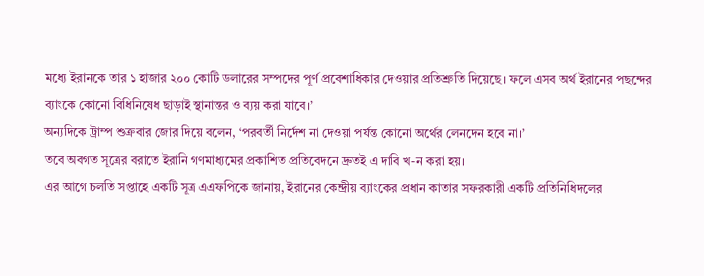মধ্যে ইরানকে তার ১ হাজার ২০০ কোটি ডলারের সম্পদের পূর্ণ প্রবেশাধিকার দেওয়ার প্রতিশ্রুতি দিয়েছে। ফলে এসব অর্থ ইরানের পছন্দের ব্যাংকে কোনো বিধিনিষেধ ছাড়াই স্থানান্তর ও ব্যয় করা যাবে।’
অন্যদিকে ট্রাম্প শুক্রবার জোর দিয়ে বলেন, ‘পরবর্তী নির্দেশ না দেওয়া পর্যন্ত কোনো অর্থের লেনদেন হবে না।’
তবে অবগত সূত্রের বরাতে ইরানি গণমাধ্যমের প্রকাশিত প্রতিবেদনে দ্রুতই এ দাবি খ-ন করা হয়।
এর আগে চলতি সপ্তাহে একটি সূত্র এএফপিকে জানায়, ইরানের কেন্দ্রীয় ব্যাংকের প্রধান কাতার সফরকারী একটি প্রতিনিধিদলের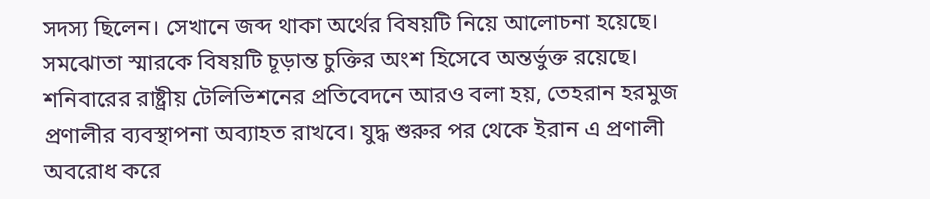সদস্য ছিলেন। সেখানে জব্দ থাকা অর্থের বিষয়টি নিয়ে আলোচনা হয়েছে। সমঝোতা স্মারকে বিষয়টি চূড়ান্ত চুক্তির অংশ হিসেবে অন্তর্ভুক্ত রয়েছে।
শনিবারের রাষ্ট্রীয় টেলিভিশনের প্রতিবেদনে আরও বলা হয়, তেহরান হরমুজ প্রণালীর ব্যবস্থাপনা অব্যাহত রাখবে। যুদ্ধ শুরুর পর থেকে ইরান এ প্রণালী অবরোধ করে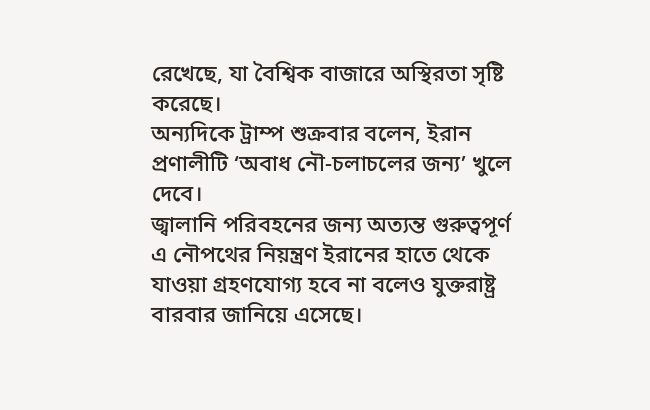রেখেছে, যা বৈশ্বিক বাজারে অস্থিরতা সৃষ্টি করেছে।
অন্যদিকে ট্রাম্প শুক্রবার বলেন, ইরান প্রণালীটি ‘অবাধ নৌ-চলাচলের জন্য’ খুলে দেবে।
জ্বালানি পরিবহনের জন্য অত্যন্ত গুরুত্বপূর্ণ এ নৌপথের নিয়ন্ত্রণ ইরানের হাতে থেকে যাওয়া গ্রহণযোগ্য হবে না বলেও যুক্তরাষ্ট্র বারবার জানিয়ে এসেছে।